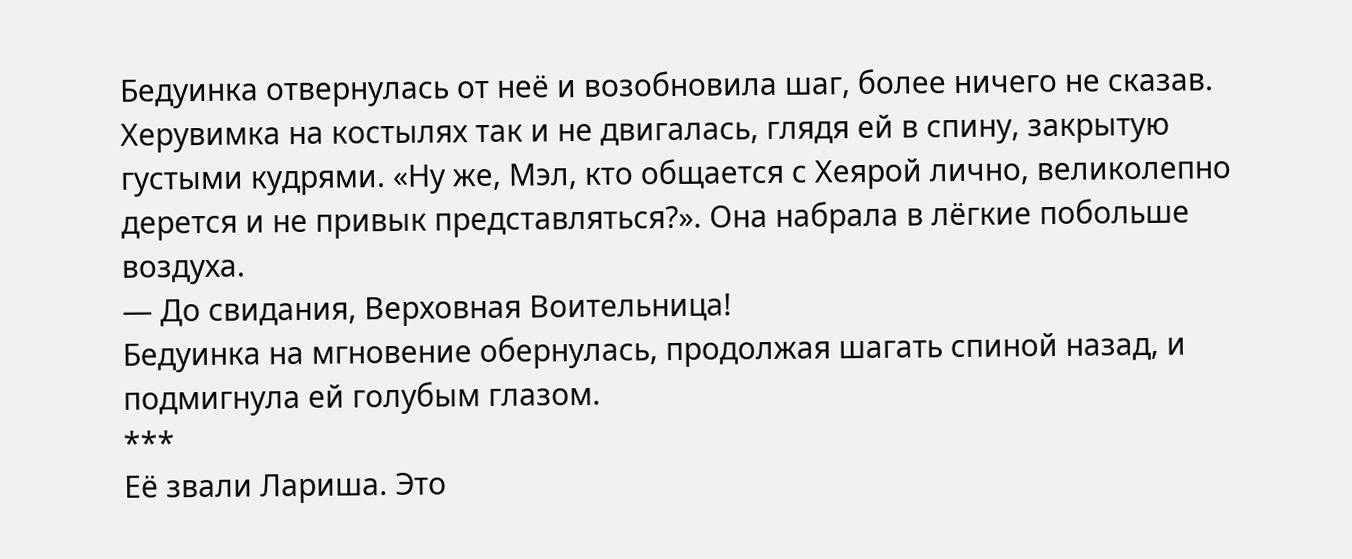Бедуинка отвернулась от неё и возобновила шаг, более ничего не сказав. Херувимка на костылях так и не двигалась, глядя ей в спину, закрытую густыми кудрями. «Ну же, Мэл, кто общается с Хеярой лично, великолепно дерется и не привык представляться?». Она набрала в лёгкие побольше воздуха.
— До свидания, Верховная Воительница!
Бедуинка на мгновение обернулась, продолжая шагать спиной назад, и подмигнула ей голубым глазом.
***
Её звали Лариша. Это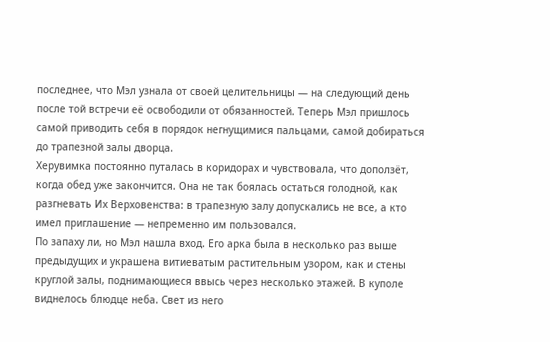последнее, что Мэл узнала от своей целительницы — на следующий день после той встречи её освободили от обязанностей. Теперь Мэл пришлось самой приводить себя в порядок негнущимися пальцами, самой добираться до трапезной залы дворца.
Херувимка постоянно путалась в коридорах и чувствовала, что доползёт, когда обед уже закончится. Она не так боялась остаться голодной, как разгневать Их Верховенства: в трапезную залу допускались не все, а кто имел приглашение — непременно им пользовался.
По запаху ли, но Мэл нашла вход. Его арка была в несколько раз выше предыдущих и украшена витиеватым растительным узором, как и стены круглой залы, поднимающиеся ввысь через несколько этажей. В куполе виднелось блюдце неба. Свет из него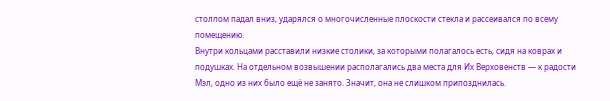столпом падал вниз, ударялся о многочисленные плоскости стекла и рассеивался по всему помещению.
Внутри кольцами расставили низкие столики, за которыми полагалось есть, сидя на коврах и подушках. На отдельном возвышении располагались два места для Их Верховенств — к радости Мэл, одно из них было ещё не занято. Значит, она не слишком припозднилась.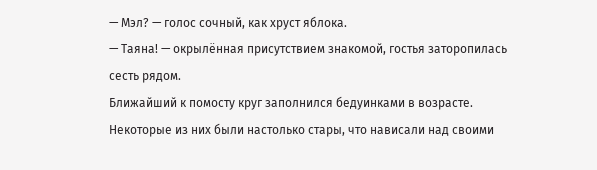— Мэл? — голос сочный, как хруст яблока.
— Таяна! — окрылённая присутствием знакомой, гостья заторопилась сесть рядом.
Ближайший к помосту круг заполнился бедуинками в возрасте. Некоторые из них были настолько стары, что нависали над своими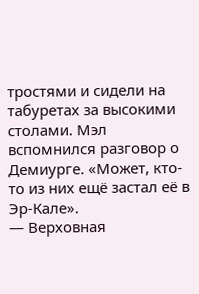тростями и сидели на табуретах за высокими столами. Мэл вспомнился разговор о Демиурге. «Может, кто-то из них ещё застал её в Эр-Кале».
— Верховная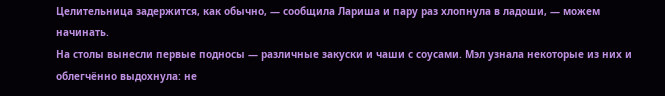Целительница задержится, как обычно, — сообщила Лариша и пару раз хлопнула в ладоши, — можем начинать.
На столы вынесли первые подносы — различные закуски и чаши с соусами. Мэл узнала некоторые из них и облегчённо выдохнула: не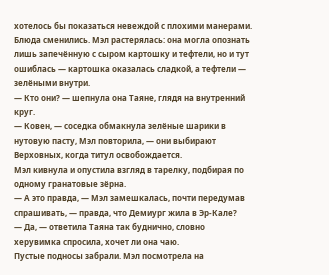хотелось бы показаться невеждой с плохими манерами. Блюда сменились. Мэл растерялась: она могла опознать лишь запечённую с сыром картошку и тефтели, но и тут ошиблась — картошка оказалась сладкой, а тефтели — зелёными внутри.
— Кто они? — шепнула она Таяне, глядя на внутренний круг.
— Ковен, — соседка обмакнула зелёные шарики в нутовую пасту, Мэл повторила, — они выбирают Верховных, когда титул освобождается.
Мэл кивнула и опустила взгляд в тарелку, подбирая по одному гранатовые зёрна.
— А это правда, — Мэл замешкалась, почти передумав спрашивать, — правда, что Демиург жила в Эр-Кале?
— Да, — ответила Таяна так буднично, словно херувимка спросила, хочет ли она чаю.
Пустые подносы забрали. Мэл посмотрела на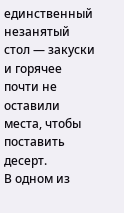единственный незанятый стол — закуски и горячее почти не оставили места, чтобы поставить десерт.
В одном из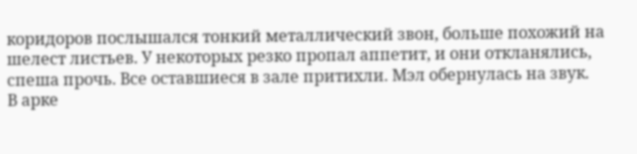коридоров послышался тонкий металлический звон, больше похожий на шелест листьев. У некоторых резко пропал аппетит, и они откланялись, спеша прочь. Все оставшиеся в зале притихли. Мэл обернулась на звук.
В арке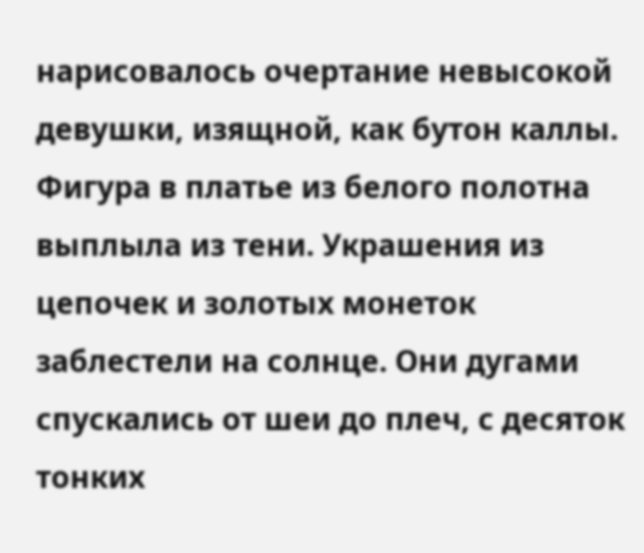нарисовалось очертание невысокой девушки, изящной, как бутон каллы. Фигура в платье из белого полотна выплыла из тени. Украшения из цепочек и золотых монеток заблестели на солнце. Они дугами спускались от шеи до плеч, с десяток тонких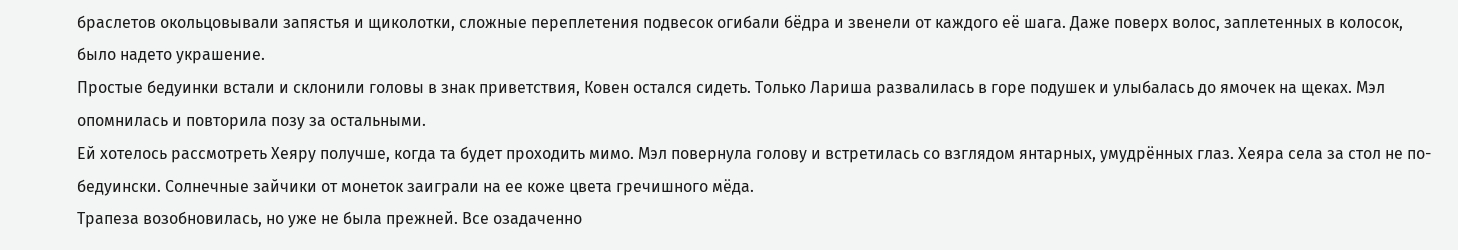браслетов окольцовывали запястья и щиколотки, сложные переплетения подвесок огибали бёдра и звенели от каждого её шага. Даже поверх волос, заплетенных в колосок, было надето украшение.
Простые бедуинки встали и склонили головы в знак приветствия, Ковен остался сидеть. Только Лариша развалилась в горе подушек и улыбалась до ямочек на щеках. Мэл опомнилась и повторила позу за остальными.
Ей хотелось рассмотреть Хеяру получше, когда та будет проходить мимо. Мэл повернула голову и встретилась со взглядом янтарных, умудрённых глаз. Хеяра села за стол не по-бедуински. Солнечные зайчики от монеток заиграли на ее коже цвета гречишного мёда.
Трапеза возобновилась, но уже не была прежней. Все озадаченно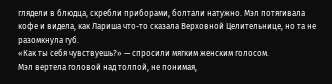глядели в блюдца, скребли приборами, болтали натужно. Мэл потягивала кофе и видела, как Лариша что-то сказала Верховной Целительнице, но та не разомкнула губ.
«Как ты себя чувствуешь?» — спросили мягким женским голосом.
Мэл вертела головой над толпой, не понимая,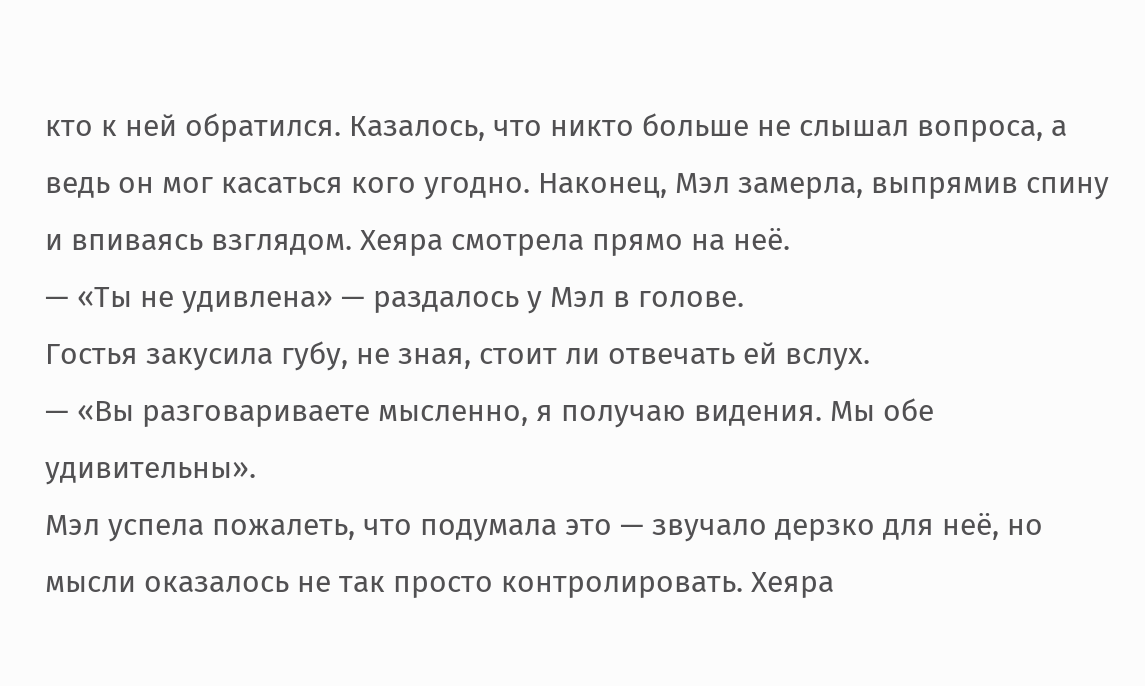кто к ней обратился. Казалось, что никто больше не слышал вопроса, а ведь он мог касаться кого угодно. Наконец, Мэл замерла, выпрямив спину и впиваясь взглядом. Хеяра смотрела прямо на неё.
— «Ты не удивлена» — раздалось у Мэл в голове.
Гостья закусила губу, не зная, стоит ли отвечать ей вслух.
— «Вы разговариваете мысленно, я получаю видения. Мы обе удивительны».
Мэл успела пожалеть, что подумала это — звучало дерзко для неё, но мысли оказалось не так просто контролировать. Хеяра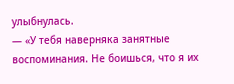улыбнулась.
— «У тебя наверняка занятные воспоминания. Не боишься, что я их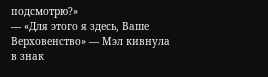подсмотрю?»
— «Для этого я здесь, Ваше Верховенство» — Мэл кивнула в знак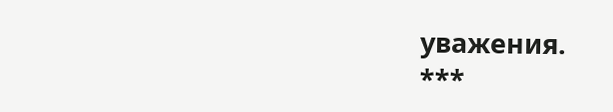уважения.
***